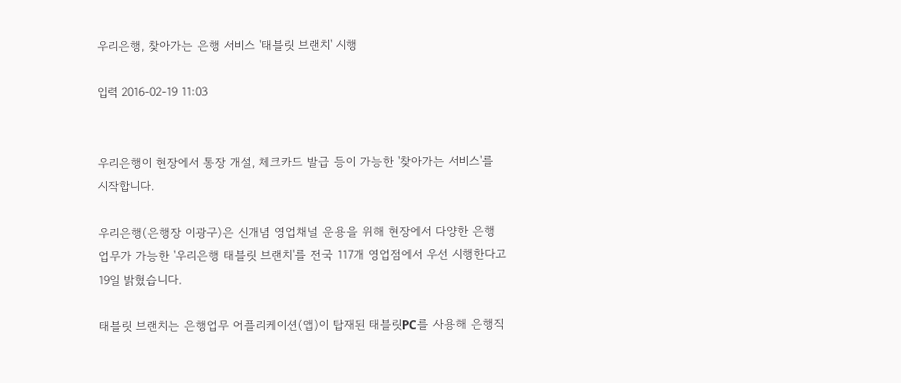우리은행, 찾아가는 은행 서비스 '태블릿 브랜치' 시행

입력 2016-02-19 11:03


우리은행이 현장에서 통장 개설, 체크카드 발급 등이 가능한 '찾아가는 서비스'를 시작합니다.

우리은행(은행장 이광구)은 신개념 영업채널 운용을 위해 현장에서 다양한 은행 업무가 가능한 '우리은행 태블릿 브랜치'를 전국 117개 영업점에서 우선 시행한다고 19일 밝혔습니다.

태블릿 브랜치는 은행업무 어플리케이션(앱)이 탑재된 태블릿PC를 사용해 은행직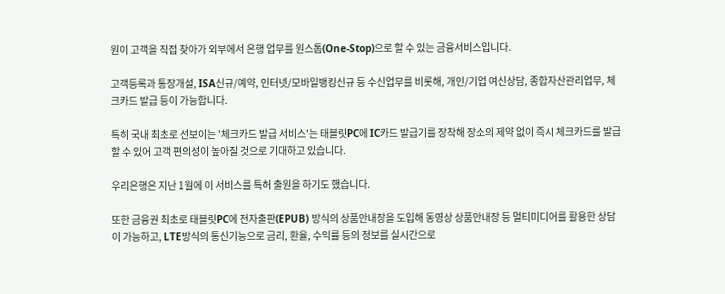원이 고객을 직접 찾아가 외부에서 은행 업무를 원스톱(One-Stop)으로 할 수 있는 금융서비스입니다.

고객등록과 통장개설, ISA신규/예약, 인터넷/모바일뱅킹신규 등 수신업무를 비롯해, 개인/기업 여신상담, 종합자산관리업무, 체크카드 발급 등이 가능합니다.

특히 국내 최초로 선보이는 '체크카드 발급 서비스'는 태블릿PC에 IC카드 발급기를 장착해 장소의 제약 없이 즉시 체크카드를 발급할 수 있어 고객 편의성이 높아질 것으로 기대하고 있습니다.

우리은행은 지난 1월에 이 서비스를 특허 출원을 하기도 했습니다.

또한 금융권 최초로 태블릿PC에 전자출판(EPUB) 방식의 상품안내장을 도입해 동영상 상품안내장 등 멀티미디어를 활용한 상담이 가능하고, LTE방식의 통신기능으로 금리, 환율, 수익률 등의 정보를 실시간으로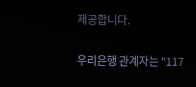제공합니다.

우리은행 관계자는 "117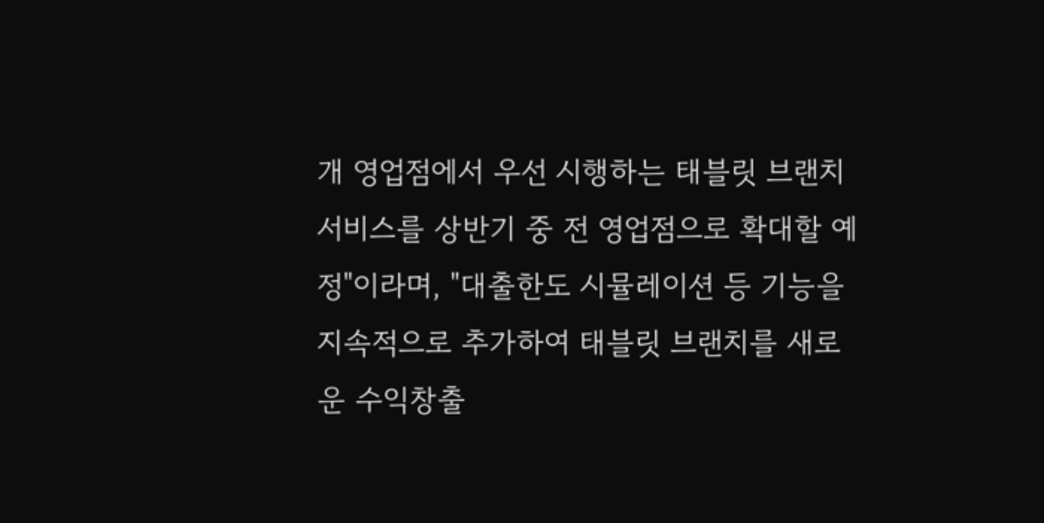개 영업점에서 우선 시행하는 태블릿 브랜치 서비스를 상반기 중 전 영업점으로 확대할 예정"이라며, "대출한도 시뮬레이션 등 기능을 지속적으로 추가하여 태블릿 브랜치를 새로운 수익창출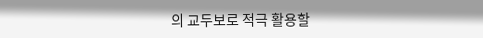의 교두보로 적극 활용할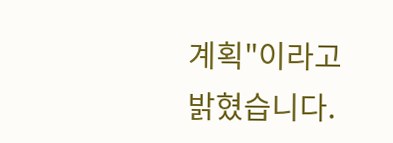계획"이라고 밝혔습니다.